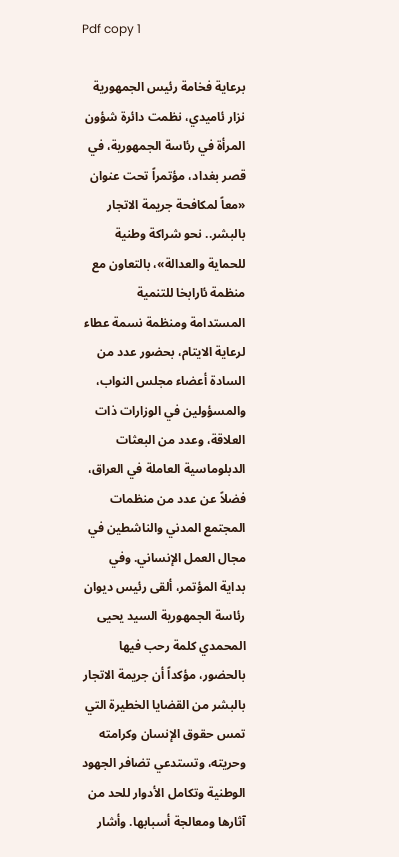Pdf copy 1

برعاية فخامة رئيس الجمهورية نزار ئاميدي، نظمت دائرة شؤون المرأة في رئاسة الجمهورية، في قصر بغداد، مؤتمراً تحت عنوان «معاً لمكافحة جريمة الاتجار بالبشر.. نحو شراكة وطنية للحماية والعدالة»، بالتعاون مع منظمة ئارابخا للتنمية المستدامة ومنظمة نسمة عطاء لرعاية الايتام، بحضور عدد من السادة أعضاء مجلس النواب، والمسؤولين في الوزارات ذات العلاقة، وعدد من البعثات الدبلوماسية العاملة في العراق، فضلاً عن عدد من منظمات المجتمع المدني والناشطين في مجال العمل الإنساني. وفي بداية المؤتمر، ألقى رئيس ديوان رئاسة الجمهورية السيد يحيى المحمدي كلمة رحب فيها بالحضور، مؤكداً أن جريمة الاتجار بالبشر من القضايا الخطيرة التي تمس حقوق الإنسان وكرامته وحريته، وتستدعي تضافر الجهود الوطنية وتكامل الأدوار للحد من آثارها ومعالجة أسبابها. وأشار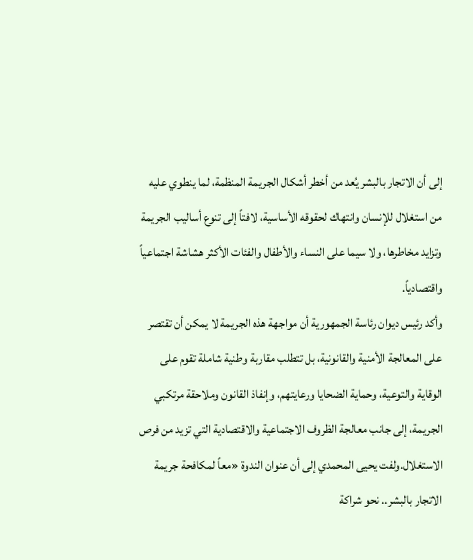إلى أن الاتجار بالبشر يُعد من أخطر أشكال الجريمة المنظمة، لما ينطوي عليه من استغلال للإنسان وانتهاك لحقوقه الأساسية، لافتاً إلى تنوع أساليب الجريمة وتزايد مخاطرها، ولا سيما على النساء والأطفال والفئات الأكثر هشاشة اجتماعياً واقتصادياً.
وأكد رئيس ديوان رئاسة الجمهورية أن مواجهة هذه الجريمة لا يمكن أن تقتصر على المعالجة الأمنية والقانونية، بل تتطلب مقاربة وطنية شاملة تقوم على الوقاية والتوعية، وحماية الضحايا ورعايتهم، وإنفاذ القانون وملاحقة مرتكبي الجريمة، إلى جانب معالجة الظروف الاجتماعية والاقتصادية التي تزيد من فرص الاستغلال.ولفت يحيى المحمدي إلى أن عنوان الندوة «معاً لمكافحة جريمة الاتجار بالبشر.. نحو شراكة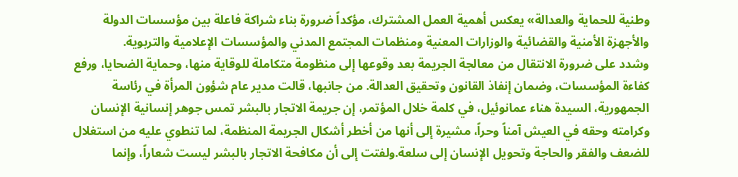وطنية للحماية والعدالة» يعكس أهمية العمل المشترك، مؤكداً ضرورة بناء شراكة فاعلة بين مؤسسات الدولة والأجهزة الأمنية والقضائية والوزارات المعنية ومنظمات المجتمع المدني والمؤسسات الإعلامية والتربوية.
وشدد على ضرورة الانتقال من معالجة الجريمة بعد وقوعها إلى منظومة متكاملة للوقاية منها، وحماية الضحايا، ورفع كفاءة المؤسسات، وضمان إنفاذ القانون وتحقيق العدالة. من جانبها، قالت مدير عام شؤون المرأة في رئاسة الجمهورية، السيدة هناء عمانوئيل، في كلمة خلال المؤتمر، إن جريمة الاتجار بالبشر تمس جوهر إنسانية الإنسان وكرامته وحقه في العيش آمناً وحراً، مشيرة إلى أنها من أخطر أشكال الجريمة المنظمة، لما تنطوي عليه من استغلال للضعف والفقر والحاجة وتحويل الإنسان إلى سلعة.ولفتت إلى أن مكافحة الاتجار بالبشر ليست شعاراً، وإنما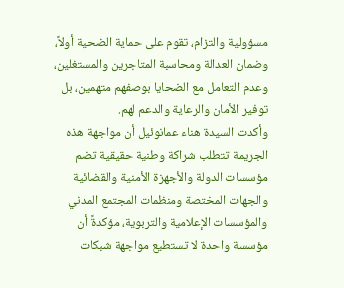مسؤولية والتزام، تقوم على حماية الضحية أولاً، وضمان العدالة ومحاسبة المتاجرين والمستغلين، وعدم التعامل مع الضحايا بوصفهم متهمين، بل توفير الأمان والرعاية والدعم لهم.
وأكدت السيدة هناء عمانوئيل أن مواجهة هذه الجريمة تتطلب شراكة وطنية حقيقية تضم مؤسسات الدولة والأجهزة الأمنية والقضائية والجهات المختصة ومنظمات المجتمع المدني والمؤسسات الإعلامية والتربوية، مؤكدةً أن مؤسسة واحدة لا تستطيع مواجهة شبكات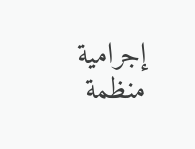إجرامية منظمة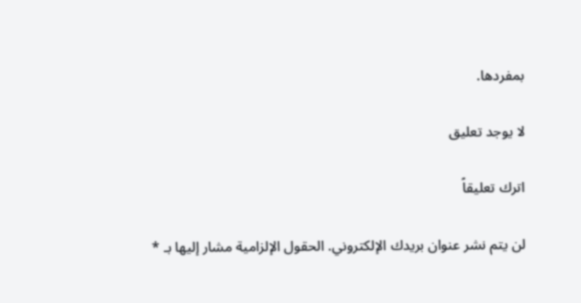بمفردها.

لا يوجد تعليق

اترك تعليقاً

لن يتم نشر عنوان بريدك الإلكتروني. الحقول الإلزامية مشار إليها بـ *